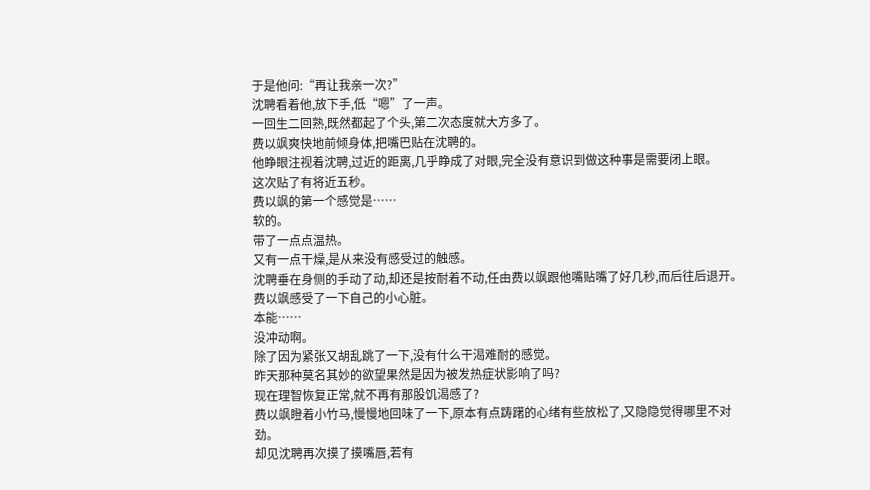于是他问:“再让我亲一次?”
沈聘看着他,放下手,低“嗯”了一声。
一回生二回熟,既然都起了个头,第二次态度就大方多了。
费以飒爽快地前倾身体,把嘴巴贴在沈聘的。
他睁眼注视着沈聘,过近的距离,几乎睁成了对眼,完全没有意识到做这种事是需要闭上眼。
这次贴了有将近五秒。
费以飒的第一个感觉是……
软的。
带了一点点温热。
又有一点干燥,是从来没有感受过的触感。
沈聘垂在身侧的手动了动,却还是按耐着不动,任由费以飒跟他嘴贴嘴了好几秒,而后往后退开。
费以飒感受了一下自己的小心脏。
本能……
没冲动啊。
除了因为紧张又胡乱跳了一下,没有什么干渴难耐的感觉。
昨天那种莫名其妙的欲望果然是因为被发热症状影响了吗?
现在理智恢复正常,就不再有那股饥渴感了?
费以飒瞪着小竹马,慢慢地回味了一下,原本有点踌躇的心绪有些放松了,又隐隐觉得哪里不对劲。
却见沈聘再次摸了摸嘴唇,若有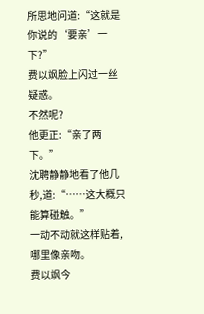所思地问道:“这就是你说的‘要亲’一下?”
费以飒脸上闪过一丝疑惑。
不然呢?
他更正:“亲了两下。”
沈聘静静地看了他几秒,道:“……这大概只能算碰触。”
一动不动就这样贴着,哪里像亲吻。
费以飒今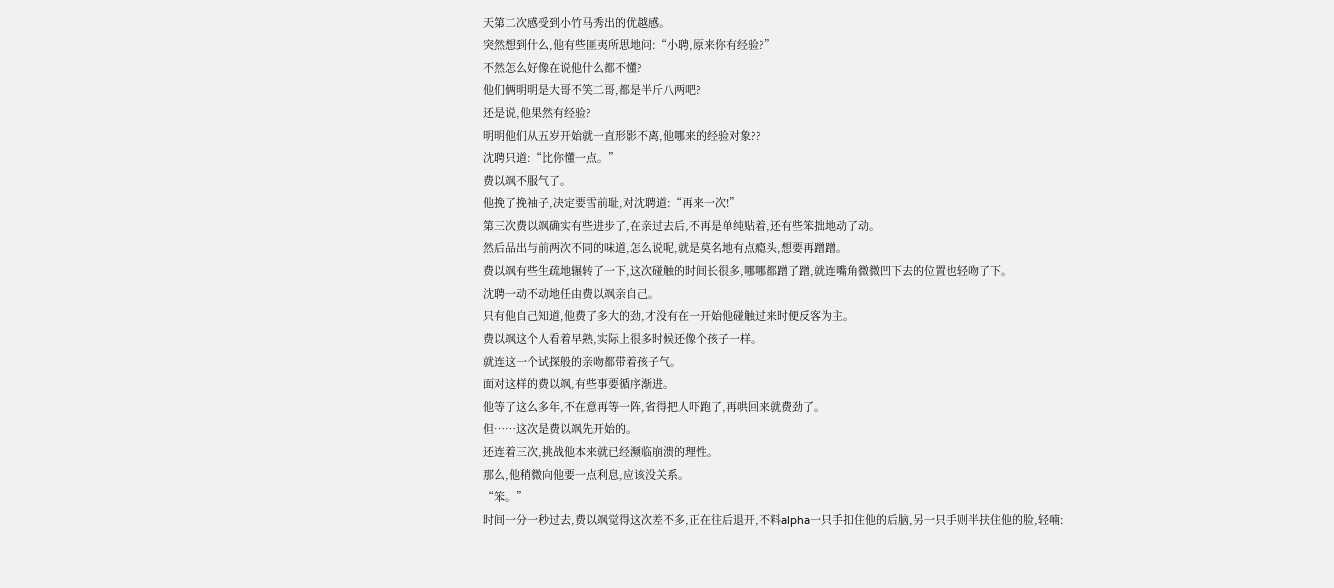天第二次感受到小竹马秀出的优越感。
突然想到什么,他有些匪夷所思地问:“小聘,原来你有经验?”
不然怎么好像在说他什么都不懂?
他们俩明明是大哥不笑二哥,都是半斤八两吧?
还是说,他果然有经验?
明明他们从五岁开始就一直形影不离,他哪来的经验对象??
沈聘只道:“比你懂一点。”
费以飒不服气了。
他挽了挽袖子,决定要雪前耻,对沈聘道:“再来一次!”
第三次费以飒确实有些进步了,在亲过去后,不再是单纯贴着,还有些笨拙地动了动。
然后品出与前两次不同的味道,怎么说呢,就是莫名地有点瘾头,想要再蹭蹭。
费以飒有些生疏地辗转了一下,这次碰触的时间长很多,哪哪都蹭了蹭,就连嘴角微微凹下去的位置也轻吻了下。
沈聘一动不动地任由费以飒亲自己。
只有他自己知道,他费了多大的劲,才没有在一开始他碰触过来时便反客为主。
费以飒这个人看着早熟,实际上很多时候还像个孩子一样。
就连这一个试探般的亲吻都带着孩子气。
面对这样的费以飒,有些事要循序渐进。
他等了这么多年,不在意再等一阵,省得把人吓跑了,再哄回来就费劲了。
但……这次是费以飒先开始的。
还连着三次,挑战他本来就已经濒临崩溃的理性。
那么,他稍微向他要一点利息,应该没关系。
“笨。”
时间一分一秒过去,费以飒觉得这次差不多,正在往后退开,不料alpha一只手扣住他的后脑,另一只手则半扶住他的脸,轻喃: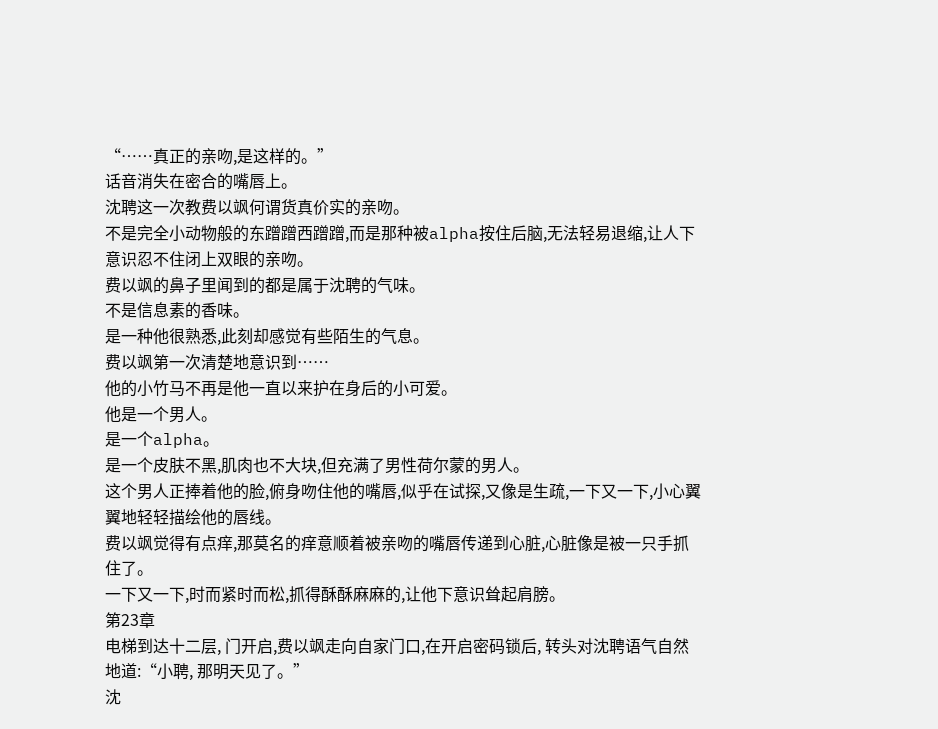“……真正的亲吻,是这样的。”
话音消失在密合的嘴唇上。
沈聘这一次教费以飒何谓货真价实的亲吻。
不是完全小动物般的东蹭蹭西蹭蹭,而是那种被alpha按住后脑,无法轻易退缩,让人下意识忍不住闭上双眼的亲吻。
费以飒的鼻子里闻到的都是属于沈聘的气味。
不是信息素的香味。
是一种他很熟悉,此刻却感觉有些陌生的气息。
费以飒第一次清楚地意识到……
他的小竹马不再是他一直以来护在身后的小可爱。
他是一个男人。
是一个alpha。
是一个皮肤不黑,肌肉也不大块,但充满了男性荷尔蒙的男人。
这个男人正捧着他的脸,俯身吻住他的嘴唇,似乎在试探,又像是生疏,一下又一下,小心翼翼地轻轻描绘他的唇线。
费以飒觉得有点痒,那莫名的痒意顺着被亲吻的嘴唇传递到心脏,心脏像是被一只手抓住了。
一下又一下,时而紧时而松,抓得酥酥麻麻的,让他下意识耸起肩膀。
第23章
电梯到达十二层, 门开启,费以飒走向自家门口,在开启密码锁后, 转头对沈聘语气自然地道:“小聘, 那明天见了。”
沈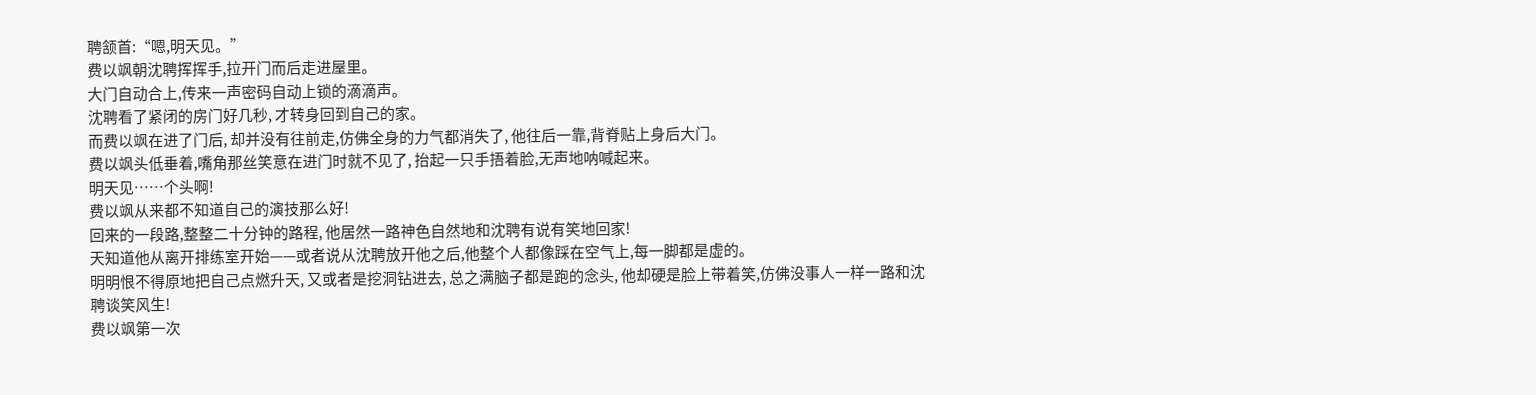聘颔首:“嗯,明天见。”
费以飒朝沈聘挥挥手,拉开门而后走进屋里。
大门自动合上,传来一声密码自动上锁的滴滴声。
沈聘看了紧闭的房门好几秒, 才转身回到自己的家。
而费以飒在进了门后, 却并没有往前走,仿佛全身的力气都消失了, 他往后一靠,背脊贴上身后大门。
费以飒头低垂着,嘴角那丝笑意在进门时就不见了, 抬起一只手捂着脸,无声地呐喊起来。
明天见……个头啊!
费以飒从来都不知道自己的演技那么好!
回来的一段路,整整二十分钟的路程, 他居然一路神色自然地和沈聘有说有笑地回家!
天知道他从离开排练室开始——或者说从沈聘放开他之后,他整个人都像踩在空气上,每一脚都是虚的。
明明恨不得原地把自己点燃升天, 又或者是挖洞钻进去, 总之满脑子都是跑的念头, 他却硬是脸上带着笑,仿佛没事人一样一路和沈聘谈笑风生!
费以飒第一次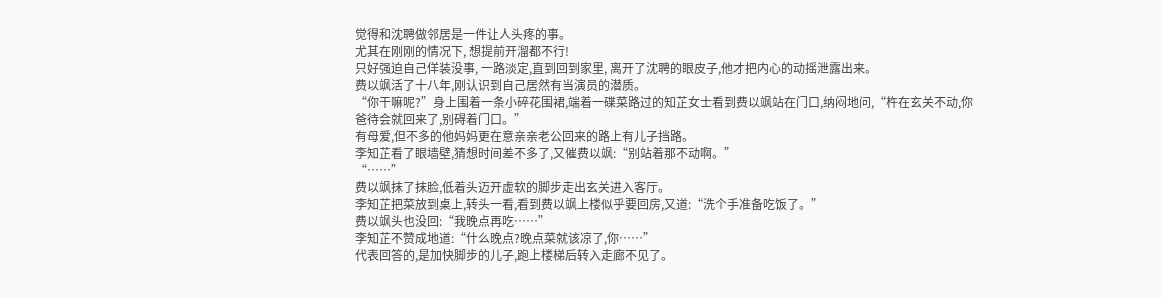觉得和沈聘做邻居是一件让人头疼的事。
尤其在刚刚的情况下, 想提前开溜都不行!
只好强迫自己佯装没事, 一路淡定,直到回到家里, 离开了沈聘的眼皮子,他才把内心的动摇泄露出来。
费以飒活了十八年,刚认识到自己居然有当演员的潜质。
“你干嘛呢?”身上围着一条小碎花围裙,端着一碟菜路过的知芷女士看到费以飒站在门口,纳闷地问,“杵在玄关不动,你爸待会就回来了,别碍着门口。”
有母爱,但不多的他妈妈更在意亲亲老公回来的路上有儿子挡路。
李知芷看了眼墙壁,猜想时间差不多了,又催费以飒:“别站着那不动啊。”
“……”
费以飒抹了抹脸,低着头迈开虚软的脚步走出玄关进入客厅。
李知芷把菜放到桌上,转头一看,看到费以飒上楼似乎要回房,又道:“洗个手准备吃饭了。”
费以飒头也没回:“我晚点再吃……”
李知芷不赞成地道:“什么晚点?晚点菜就该凉了,你……”
代表回答的,是加快脚步的儿子,跑上楼梯后转入走廊不见了。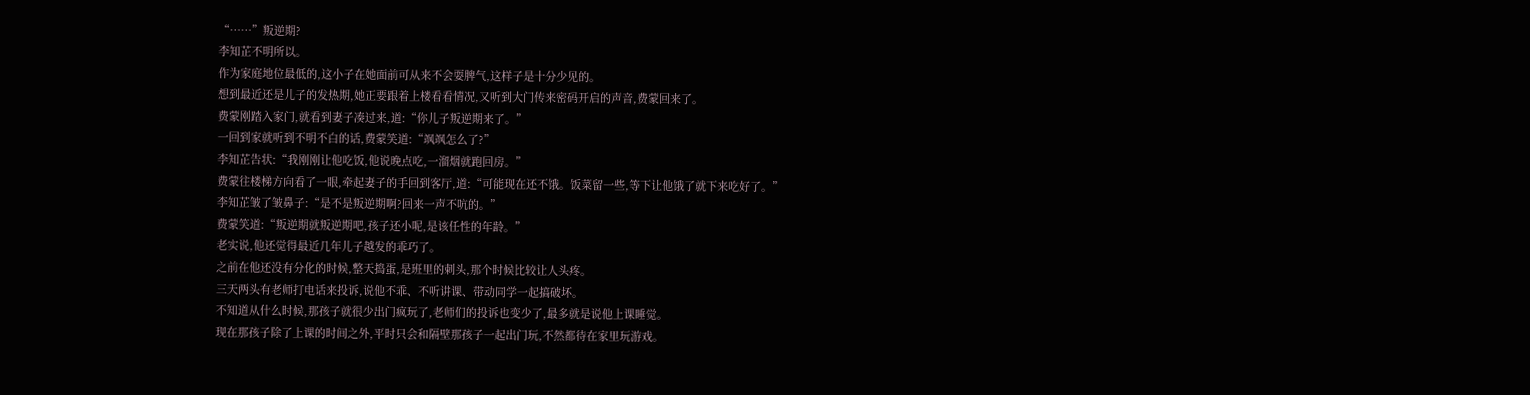“……”叛逆期?
李知芷不明所以。
作为家庭地位最低的,这小子在她面前可从来不会耍脾气,这样子是十分少见的。
想到最近还是儿子的发热期,她正要跟着上楼看看情况,又听到大门传来密码开启的声音,费蒙回来了。
费蒙刚踏入家门,就看到妻子凑过来,道:“你儿子叛逆期来了。”
一回到家就听到不明不白的话,费蒙笑道:“飒飒怎么了?”
李知芷告状:“我刚刚让他吃饭,他说晚点吃,一溜烟就跑回房。”
费蒙往楼梯方向看了一眼,牵起妻子的手回到客厅,道:“可能现在还不饿。饭菜留一些,等下让他饿了就下来吃好了。”
李知芷皱了皱鼻子:“是不是叛逆期啊?回来一声不吭的。”
费蒙笑道:“叛逆期就叛逆期吧,孩子还小呢,是该任性的年龄。”
老实说,他还觉得最近几年儿子越发的乖巧了。
之前在他还没有分化的时候,整天捣蛋,是班里的刺头,那个时候比较让人头疼。
三天两头有老师打电话来投诉,说他不乖、不听讲课、带动同学一起搞破坏。
不知道从什么时候,那孩子就很少出门疯玩了,老师们的投诉也变少了,最多就是说他上课睡觉。
现在那孩子除了上课的时间之外,平时只会和隔壁那孩子一起出门玩,不然都待在家里玩游戏。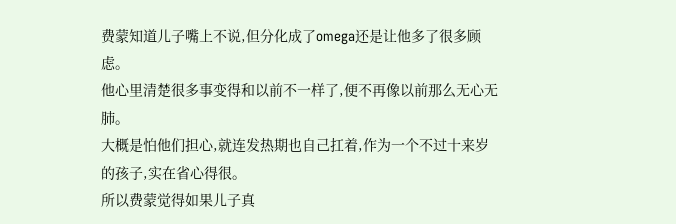费蒙知道儿子嘴上不说,但分化成了omega还是让他多了很多顾虑。
他心里清楚很多事变得和以前不一样了,便不再像以前那么无心无肺。
大概是怕他们担心,就连发热期也自己扛着,作为一个不过十来岁的孩子,实在省心得很。
所以费蒙觉得如果儿子真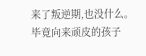来了叛逆期,也没什么。
毕竟向来顽皮的孩子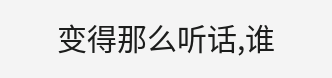变得那么听话,谁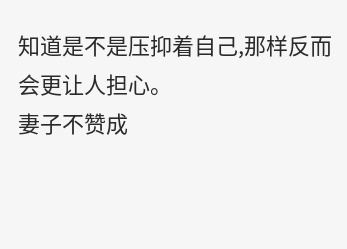知道是不是压抑着自己,那样反而会更让人担心。
妻子不赞成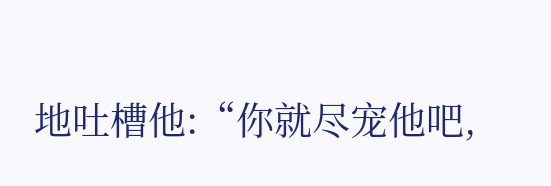地吐槽他:“你就尽宠他吧,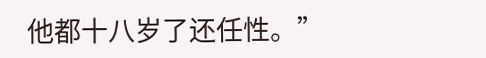他都十八岁了还任性。”